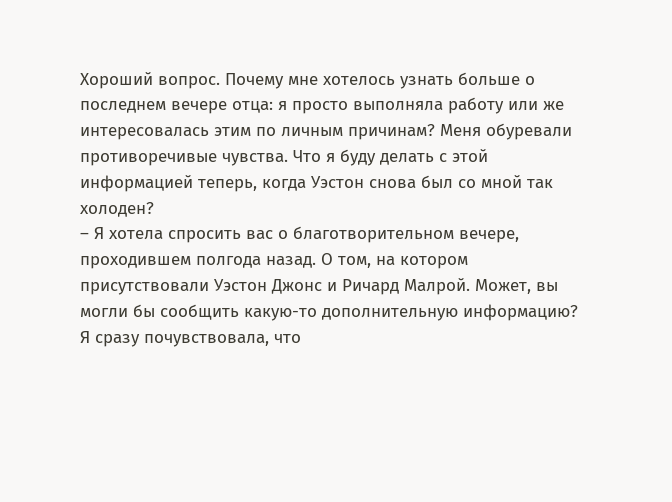Хороший вопрос. Почему мне хотелось узнать больше о последнем вечере отца: я просто выполняла работу или же интересовалась этим по личным причинам? Меня обуревали противоречивые чувства. Что я буду делать с этой информацией теперь, когда Уэстон снова был со мной так холоден?
– Я хотела спросить вас о благотворительном вечере, проходившем полгода назад. О том, на котором присутствовали Уэстон Джонс и Ричард Малрой. Может, вы могли бы сообщить какую-то дополнительную информацию?
Я сразу почувствовала, что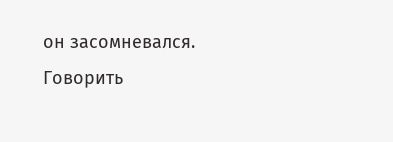он засомневался. Говорить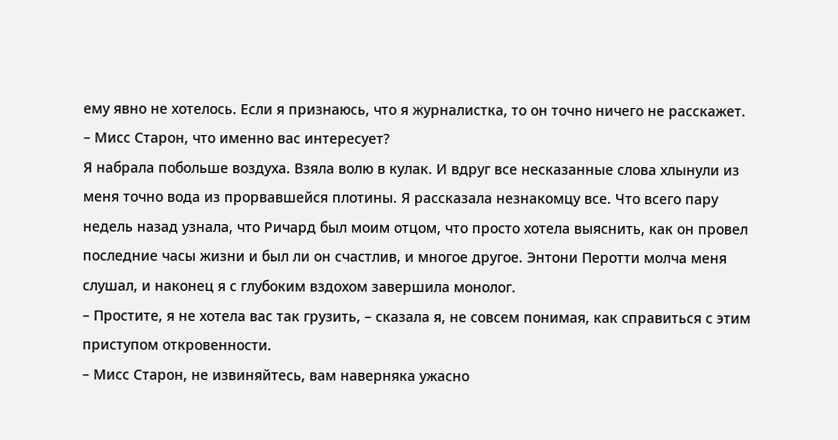ему явно не хотелось. Если я признаюсь, что я журналистка, то он точно ничего не расскажет.
– Мисс Старон, что именно вас интересует?
Я набрала побольше воздуха. Взяла волю в кулак. И вдруг все несказанные слова хлынули из меня точно вода из прорвавшейся плотины. Я рассказала незнакомцу все. Что всего пару недель назад узнала, что Ричард был моим отцом, что просто хотела выяснить, как он провел последние часы жизни и был ли он счастлив, и многое другое. Энтони Перотти молча меня слушал, и наконец я с глубоким вздохом завершила монолог.
– Простите, я не хотела вас так грузить, – сказала я, не совсем понимая, как справиться с этим приступом откровенности.
– Мисс Старон, не извиняйтесь, вам наверняка ужасно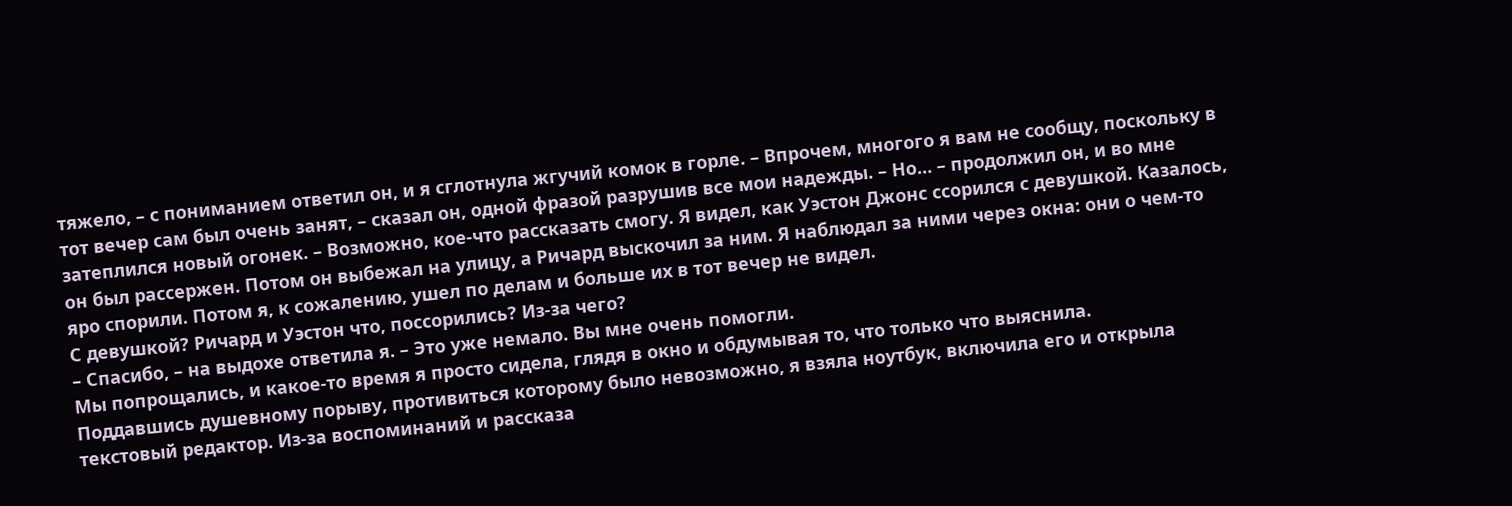тяжело, – с пониманием ответил он, и я сглотнула жгучий комок в горле. – Впрочем, многого я вам не сообщу, поскольку в тот вечер сам был очень занят, – сказал он, одной фразой разрушив все мои надежды. – Но… – продолжил он, и во мне затеплился новый огонек. – Возможно, кое-что рассказать смогу. Я видел, как Уэстон Джонс ссорился с девушкой. Казалось, он был рассержен. Потом он выбежал на улицу, а Ричард выскочил за ним. Я наблюдал за ними через окна: они о чем-то яро спорили. Потом я, к сожалению, ушел по делам и больше их в тот вечер не видел.
С девушкой? Ричард и Уэстон что, поссорились? Из-за чего?
– Спасибо, – на выдохе ответила я. – Это уже немало. Вы мне очень помогли.
Мы попрощались, и какое-то время я просто сидела, глядя в окно и обдумывая то, что только что выяснила.
Поддавшись душевному порыву, противиться которому было невозможно, я взяла ноутбук, включила его и открыла текстовый редактор. Из-за воспоминаний и рассказа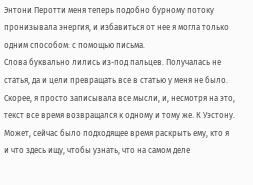Энтони Перотти меня теперь подобно бурному потоку пронизывала энергия, и избавиться от нее я могла только одним способом: с помощью письма.
Слова буквально лились из-под пальцев. Получалась не статья, да и цели превращать все в статью у меня не было. Скорее, я просто записывала все мысли, и, несмотря на это, текст все время возвращался к одному и тому же. К Уэстону.
Может, сейчас было подходящее время раскрыть ему, кто я и что здесь ищу, чтобы узнать, что на самом деле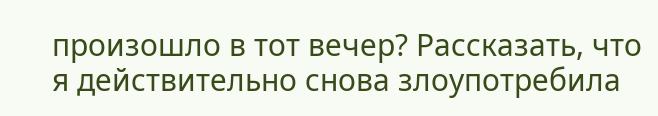произошло в тот вечер? Рассказать, что я действительно снова злоупотребила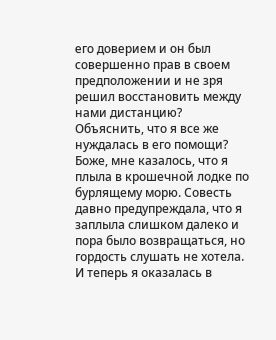его доверием и он был совершенно прав в своем предположении и не зря решил восстановить между нами дистанцию? Объяснить, что я все же нуждалась в его помощи? Боже, мне казалось, что я плыла в крошечной лодке по бурлящему морю. Совесть давно предупреждала, что я заплыла слишком далеко и пора было возвращаться, но гордость слушать не хотела. И теперь я оказалась в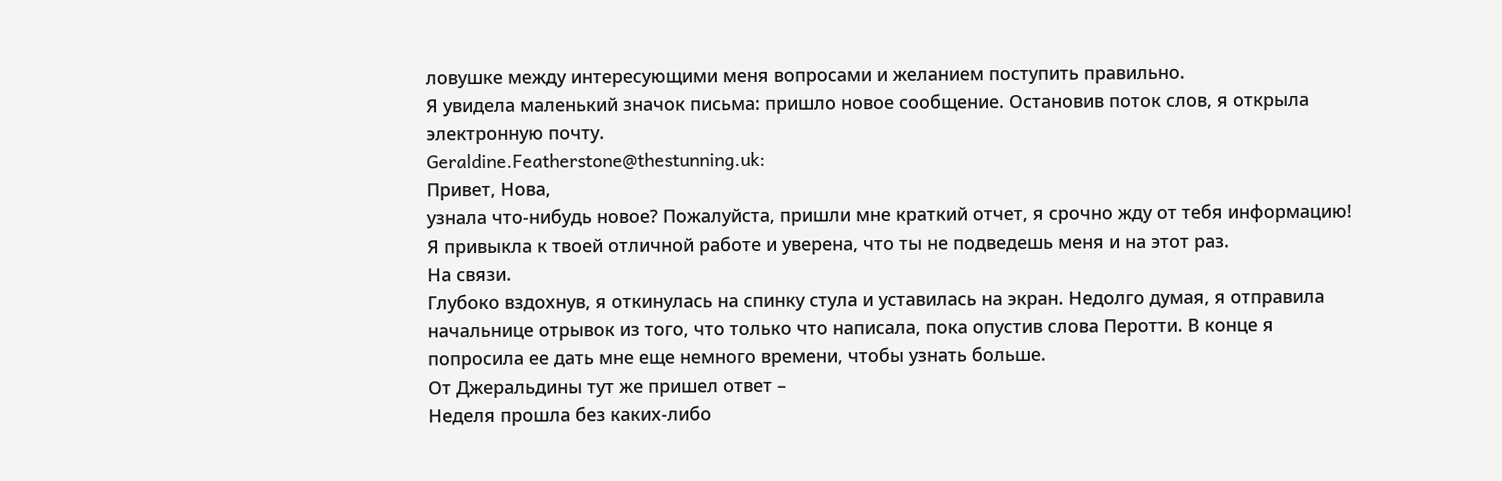ловушке между интересующими меня вопросами и желанием поступить правильно.
Я увидела маленький значок письма: пришло новое сообщение. Остановив поток слов, я открыла электронную почту.
Geraldine.Featherstone@thestunning.uk:
Привет, Нова,
узнала что-нибудь новое? Пожалуйста, пришли мне краткий отчет, я срочно жду от тебя информацию!
Я привыкла к твоей отличной работе и уверена, что ты не подведешь меня и на этот раз.
На связи.
Глубоко вздохнув, я откинулась на спинку стула и уставилась на экран. Недолго думая, я отправила начальнице отрывок из того, что только что написала, пока опустив слова Перотти. В конце я попросила ее дать мне еще немного времени, чтобы узнать больше.
От Джеральдины тут же пришел ответ –
Неделя прошла без каких-либо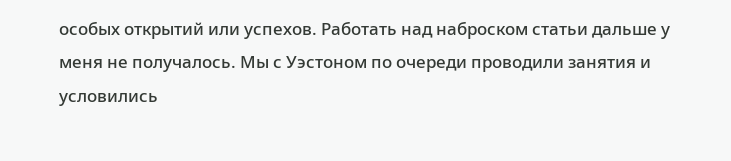особых открытий или успехов. Работать над наброском статьи дальше у меня не получалось. Мы с Уэстоном по очереди проводили занятия и условились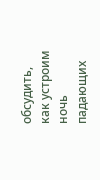обсудить, как устроим ночь падающих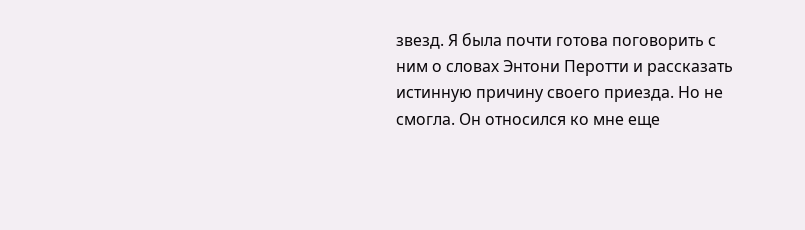звезд. Я была почти готова поговорить с ним о словах Энтони Перотти и рассказать истинную причину своего приезда. Но не смогла. Он относился ко мне еще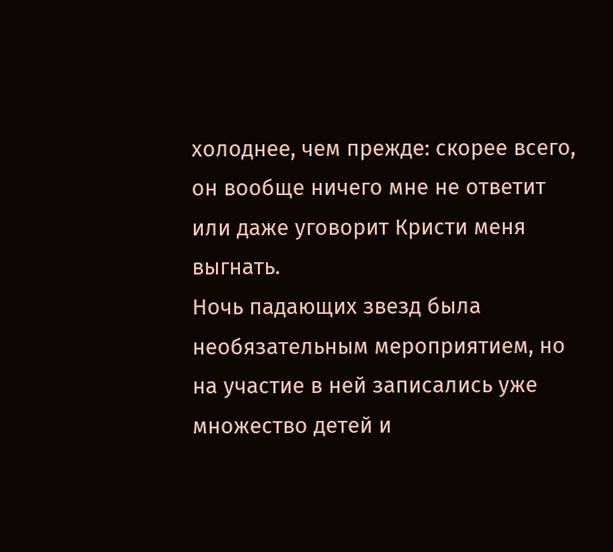холоднее, чем прежде: скорее всего, он вообще ничего мне не ответит или даже уговорит Кристи меня выгнать.
Ночь падающих звезд была необязательным мероприятием, но на участие в ней записались уже множество детей и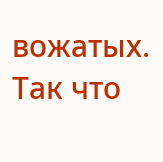вожатых. Так что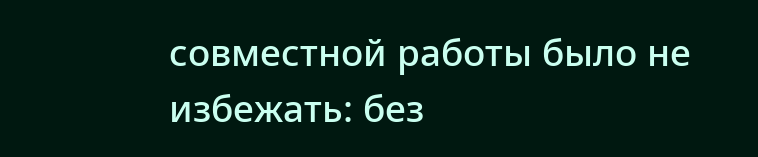совместной работы было не избежать: без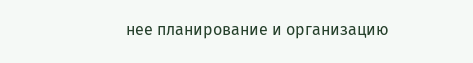нее планирование и организацию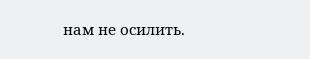нам не осилить.